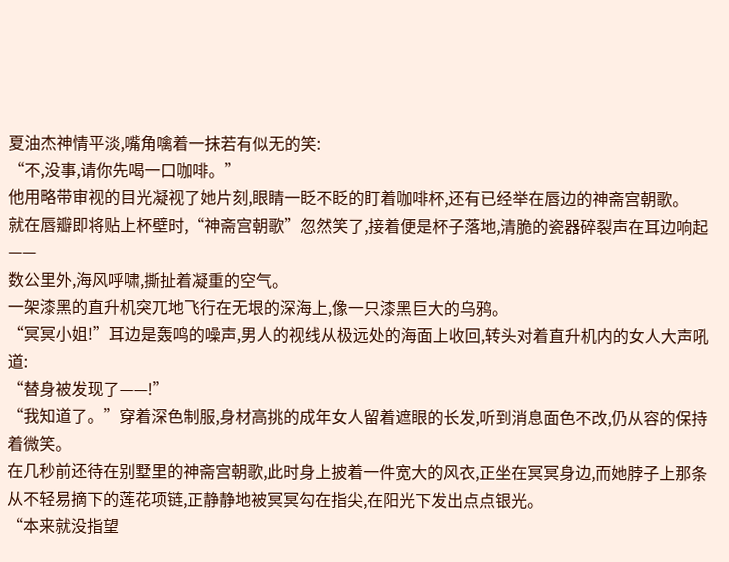夏油杰神情平淡,嘴角噙着一抹若有似无的笑:
“不,没事,请你先喝一口咖啡。”
他用略带审视的目光凝视了她片刻,眼睛一眨不眨的盯着咖啡杯,还有已经举在唇边的神斋宫朝歌。
就在唇瓣即将贴上杯壁时,“神斋宫朝歌”忽然笑了,接着便是杯子落地,清脆的瓷器碎裂声在耳边响起——
数公里外,海风呼啸,撕扯着凝重的空气。
一架漆黑的直升机突兀地飞行在无垠的深海上,像一只漆黑巨大的乌鸦。
“冥冥小姐!”耳边是轰鸣的噪声,男人的视线从极远处的海面上收回,转头对着直升机内的女人大声吼道:
“替身被发现了——!”
“我知道了。”穿着深色制服,身材高挑的成年女人留着遮眼的长发,听到消息面色不改,仍从容的保持着微笑。
在几秒前还待在别墅里的神斋宫朝歌,此时身上披着一件宽大的风衣,正坐在冥冥身边,而她脖子上那条从不轻易摘下的莲花项链,正静静地被冥冥勾在指尖,在阳光下发出点点银光。
“本来就没指望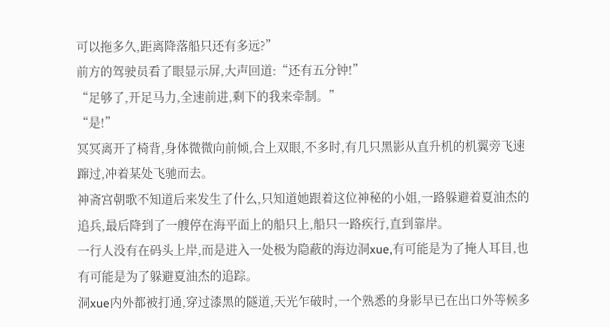可以拖多久,距离降落船只还有多远?”
前方的驾驶员看了眼显示屏,大声回道:“还有五分钟!”
“足够了,开足马力,全速前进,剩下的我来牵制。”
“是!”
冥冥离开了椅背,身体微微向前倾,合上双眼,不多时,有几只黑影从直升机的机翼旁飞速蹿过,冲着某处飞驰而去。
神斋宫朝歌不知道后来发生了什么,只知道她跟着这位神秘的小姐,一路躲避着夏油杰的追兵,最后降到了一艘停在海平面上的船只上,船只一路疾行,直到靠岸。
一行人没有在码头上岸,而是进入一处极为隐蔽的海边洞xue,有可能是为了掩人耳目,也有可能是为了躲避夏油杰的追踪。
洞xue内外都被打通,穿过漆黑的隧道,天光乍破时,一个熟悉的身影早已在出口外等候多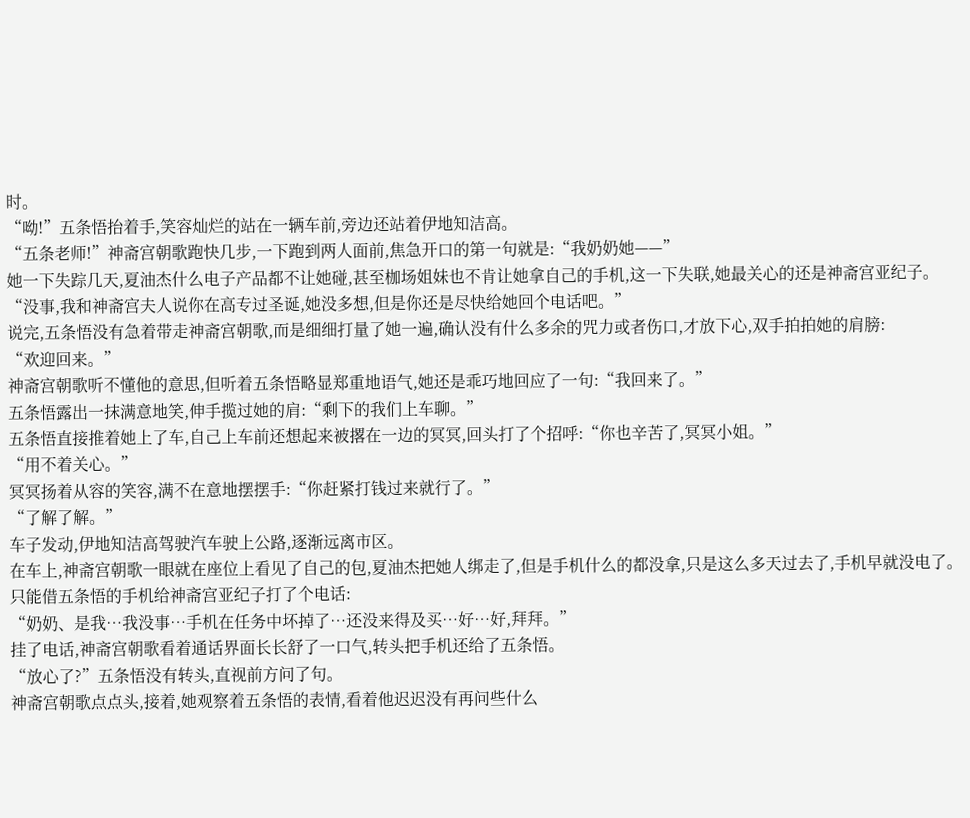时。
“呦!”五条悟抬着手,笑容灿烂的站在一辆车前,旁边还站着伊地知洁高。
“五条老师!”神斋宫朝歌跑快几步,一下跑到两人面前,焦急开口的第一句就是:“我奶奶她——”
她一下失踪几天,夏油杰什么电子产品都不让她碰,甚至枷场姐妹也不肯让她拿自己的手机,这一下失联,她最关心的还是神斋宫亚纪子。
“没事,我和神斋宫夫人说你在高专过圣诞,她没多想,但是你还是尽快给她回个电话吧。”
说完,五条悟没有急着带走神斋宫朝歌,而是细细打量了她一遍,确认没有什么多余的咒力或者伤口,才放下心,双手拍拍她的肩膀:
“欢迎回来。”
神斋宫朝歌听不懂他的意思,但听着五条悟略显郑重地语气,她还是乖巧地回应了一句:“我回来了。”
五条悟露出一抹满意地笑,伸手揽过她的肩:“剩下的我们上车聊。”
五条悟直接推着她上了车,自己上车前还想起来被撂在一边的冥冥,回头打了个招呼:“你也辛苦了,冥冥小姐。”
“用不着关心。”
冥冥扬着从容的笑容,满不在意地摆摆手:“你赶紧打钱过来就行了。”
“了解了解。”
车子发动,伊地知洁高驾驶汽车驶上公路,逐渐远离市区。
在车上,神斋宫朝歌一眼就在座位上看见了自己的包,夏油杰把她人绑走了,但是手机什么的都没拿,只是这么多天过去了,手机早就没电了。
只能借五条悟的手机给神斋宫亚纪子打了个电话:
“奶奶、是我…我没事…手机在任务中坏掉了…还没来得及买…好…好,拜拜。”
挂了电话,神斋宫朝歌看着通话界面长长舒了一口气,转头把手机还给了五条悟。
“放心了?”五条悟没有转头,直视前方问了句。
神斋宫朝歌点点头,接着,她观察着五条悟的表情,看着他迟迟没有再问些什么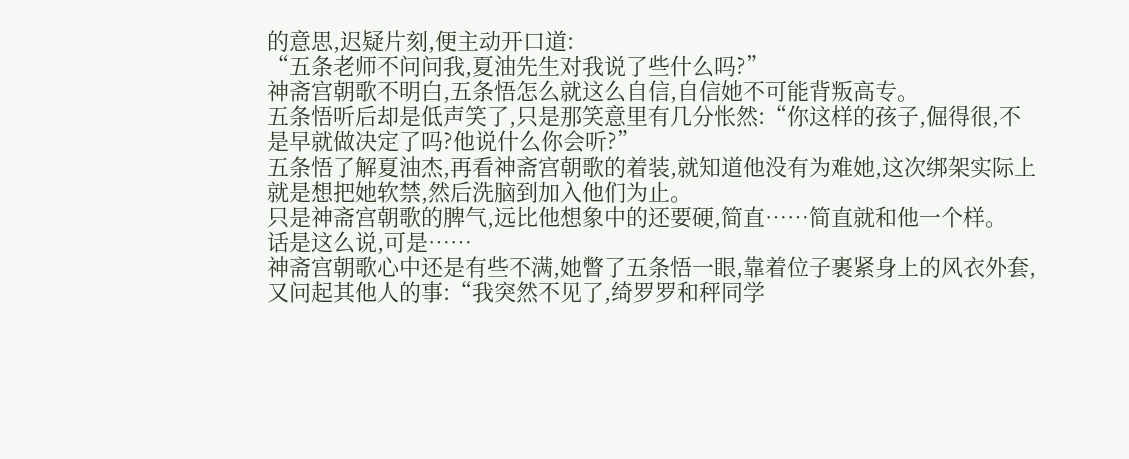的意思,迟疑片刻,便主动开口道:
“五条老师不问问我,夏油先生对我说了些什么吗?”
神斋宫朝歌不明白,五条悟怎么就这么自信,自信她不可能背叛高专。
五条悟听后却是低声笑了,只是那笑意里有几分怅然:“你这样的孩子,倔得很,不是早就做决定了吗?他说什么你会听?”
五条悟了解夏油杰,再看神斋宫朝歌的着装,就知道他没有为难她,这次绑架实际上就是想把她软禁,然后洗脑到加入他们为止。
只是神斋宫朝歌的脾气,远比他想象中的还要硬,简直……简直就和他一个样。
话是这么说,可是……
神斋宫朝歌心中还是有些不满,她瞥了五条悟一眼,靠着位子裹紧身上的风衣外套,又问起其他人的事:“我突然不见了,绮罗罗和秤同学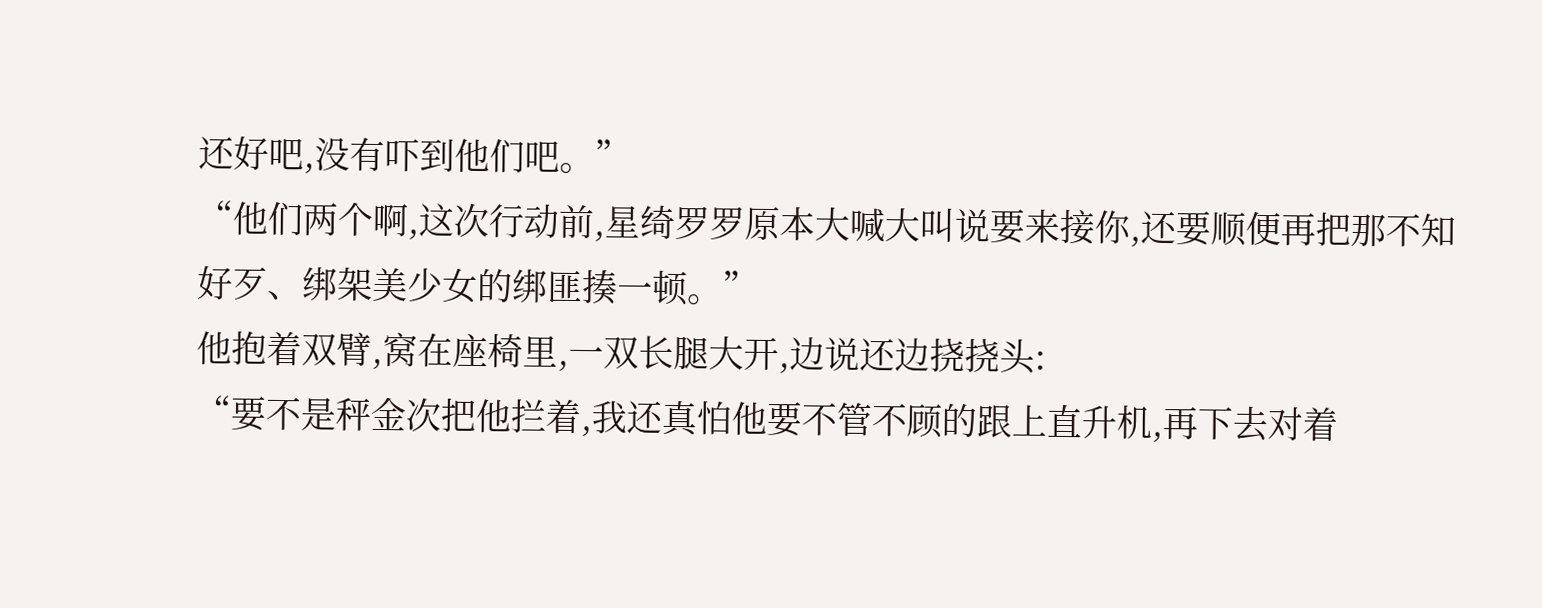还好吧,没有吓到他们吧。”
“他们两个啊,这次行动前,星绮罗罗原本大喊大叫说要来接你,还要顺便再把那不知好歹、绑架美少女的绑匪揍一顿。”
他抱着双臂,窝在座椅里,一双长腿大开,边说还边挠挠头:
“要不是秤金次把他拦着,我还真怕他要不管不顾的跟上直升机,再下去对着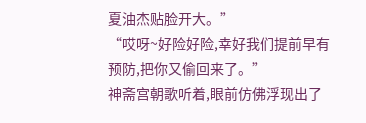夏油杰贴脸开大。”
“哎呀~好险好险,幸好我们提前早有预防,把你又偷回来了。”
神斋宫朝歌听着,眼前仿佛浮现出了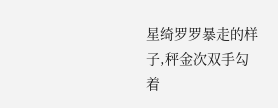星绮罗罗暴走的样子,秤金次双手勾着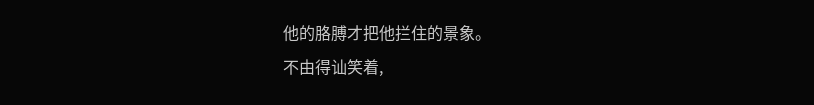他的胳膊才把他拦住的景象。
不由得讪笑着,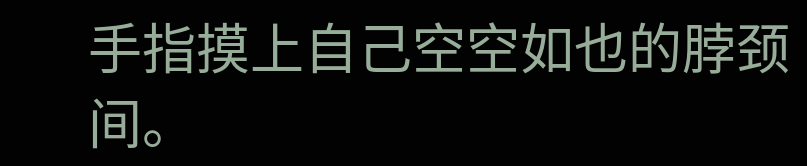手指摸上自己空空如也的脖颈间。